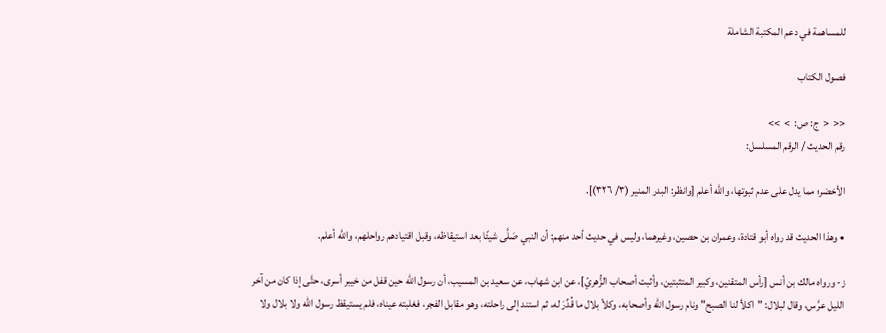للمساهمة في دعم المكتبة الشاملة

فصول الكتاب

<<  <  ج: ص:  >  >>
رقم الحديث / الرقم المسلسل:

الأخضر؛ مما يدل على عدم ثبوتها، والله أعلم [وانظر: البدر المنير (٣/ ٣٢٦)].

• وهذا الحديث قد رواه أبو قتادة، وعمران بن حصين، وغيرهما، وليس في حديث أحد منهم: أن النبي صَلَّى شيئًا بعد استيقاظه، وقبل اقتيادهم رواحلهم، والله أعلم.

ز- ورواه مالك بن أنس [رأس المتقنين، وكبير المتثبتين، وأثبت أصحاب الزُّهريّ]، عن ابن شهاب، عن سعيد بن المسيب، أن رسول الله حين قفل من خيبر أسرى، حتَّى إذا كان من آخر الليل عرَّس، وقال لبلال: "اكلأ لنا الصبح" ونام رسول الله وأصحابه، وكلأ بلال ما قُدِّرَ له، ثم استند إلى راحلته، وهو مقابل الفجر، فغلبته عيناه، فلم يستيقظ رسول الله ولا بلال ولا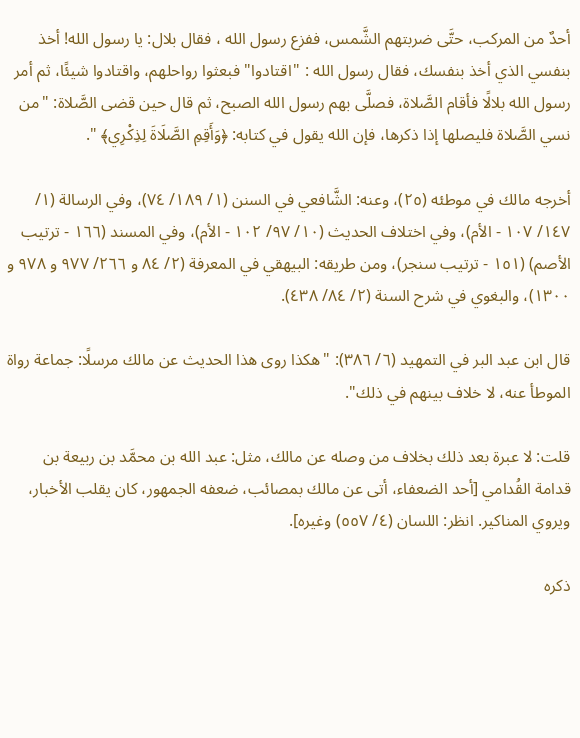أحدٌ من المركب، حتَّى ضربتهم الشَّمس، ففزع رسول الله ، فقال بلال: يا رسول الله! أخذ بنفسي الذي أخذ بنفسك، فقال رسول الله : "اقتادوا" فبعثوا رواحلهم، واقتادوا شيئًا، ثم أمر رسول الله بلالًا فأقام الصَّلاة، فصلَّى بهم رسول الله الصبح، ثم قال حين قضى الصَّلاة: "من نسي الصَّلاة فليصلها إذا ذكرها، فإن الله يقول في كتابه: ﴿وَأَقِمِ الصَّلَاةَ لِذِكْرِي﴾ ".

أخرجه مالك في موطئه (٢٥)، وعنه: الشَّافعي في السنن (١/ ١٨٩/ ٧٤)، وفي الرسالة (١/ ١٤٧/ ١٠٧ - الأم)، وفي اختلاف الحديث (١٠/ ٩٧/ ١٠٢ - الأم)، وفي المسند (١٦٦ - ترتيب الأصم) (١٥١ - ترتيب سنجر)، ومن طريقه: البيهقي في المعرفة (٢/ ٨٤ و ٢٦٦/ ٩٧٧ و ٩٧٨ و ١٣٠٠)، والبغوي في شرح السنة (٢/ ٨٤/ ٤٣٨).

قال ابن عبد البر في التمهيد (٦/ ٣٨٦): "هكذا روى هذا الحديث عن مالك مرسلًا: جماعة رواة الموطأ عنه، لا خلاف بينهم في ذلك".

قلت: لا عبرة بعد ذلك بخلاف من وصله عن مالك، مثل: عبد الله بن محمَّد بن ربيعة بن قدامة القُدامي [أحد الضعفاء، أتى عن مالك بمصائب، ضعفه الجمهور، كان يقلب الأخبار، ويروي المناكير. انظر: اللسان (٤/ ٥٥٧) وغيره].

ذكره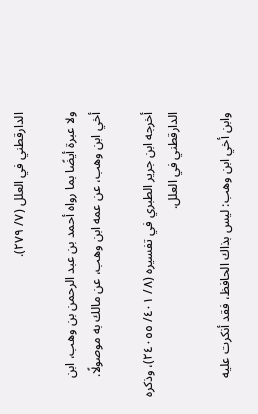الدارقطني في العلل (٧/ ٢٧٩).

ولا عبرة أيضًا بما رواه أحمد بن عبد الرحمن بن وهب، ابن أخي ابن وهب، عن عمه ابن وهب، عن مالك به موصولًا.

أخرجه ابن جرير الطبري في تفسيره (٨/ ٤٠١/ ٢٤٠٥٥)، وذكره الدارقطني في العلل.

وابن أخي ابن وهب: ليس بذاك الحافظ، فقد أنكرت عليه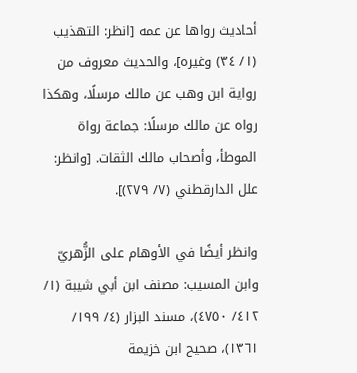أحاديث رواها عن عمه [انظر: التهذيب (١/ ٣٤) وغيره]، والحديث معروف من رواية ابن وهب عن مالك مرسلًا، وهكذا رواه عن مالك مرسلًا: جماعة رواة الموطأ، وأصحاب مالك الثقات. [وانظر: علل الدارقطني (٧/ ٢٧٩)].

وانظر أيضًا في الأوهام على الزُّهريّ وابن المسيب: مصنف ابن أبي شيبة (١/ ٤١٢/ ٤٧٥٠)، مسند البزار (٤/ ١٩٩/ ١٣٦١)، صحيح ابن خزيمة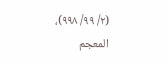(٢/ ٩٩/ ٩٩٨)، المعجم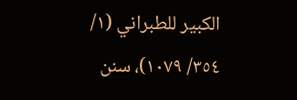الكبير للطبراني (١/ ٣٥٤/ ١٠٧٩)، سنن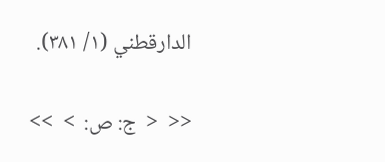الدارقطني (١/ ٣٨١).

<<  <  ج: ص:  >  >>